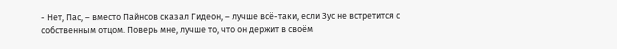- Нет, Пас, – вместо Пайнсов сказал Гидеон, – лучше всё-таки, если Зус не встретится с собственным отцом. Поверь мне, лучше то, что он держит в своём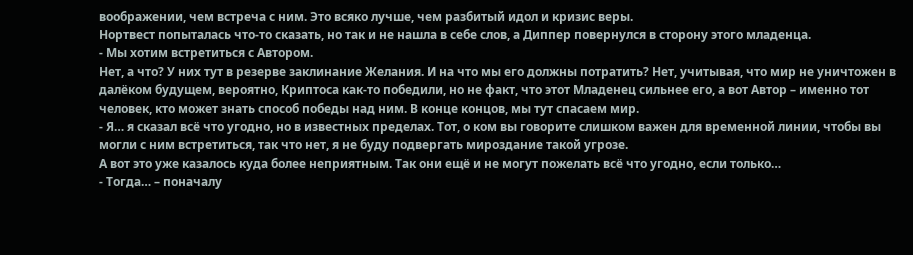воображении, чем встреча с ним. Это всяко лучше, чем разбитый идол и кризис веры.
Нортвест попыталась что-то сказать, но так и не нашла в себе слов, а Диппер повернулся в сторону этого младенца.
- Мы хотим встретиться с Автором.
Нет, а что? У них тут в резерве заклинание Желания. И на что мы его должны потратить? Нет, учитывая, что мир не уничтожен в далёком будущем, вероятно, Криптоса как-то победили, но не факт, что этот Младенец сильнее его, а вот Автор – именно тот человек, кто может знать способ победы над ним. В конце концов, мы тут спасаем мир.
- Я… я сказал всё что угодно, но в известных пределах. Тот, о ком вы говорите слишком важен для временной линии, чтобы вы могли с ним встретиться, так что нет, я не буду подвергать мироздание такой угрозе.
А вот это уже казалось куда более неприятным. Так они ещё и не могут пожелать всё что угодно, если только…
- Тогда… – поначалу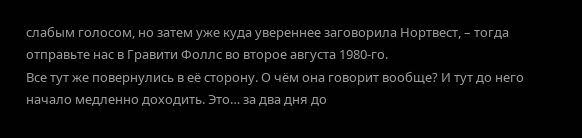слабым голосом, но затем уже куда увереннее заговорила Нортвест, – тогда отправьте нас в Гравити Фоллс во второе августа 1980-го.
Все тут же повернулись в её сторону. О чём она говорит вообще? И тут до него начало медленно доходить. Это… за два дня до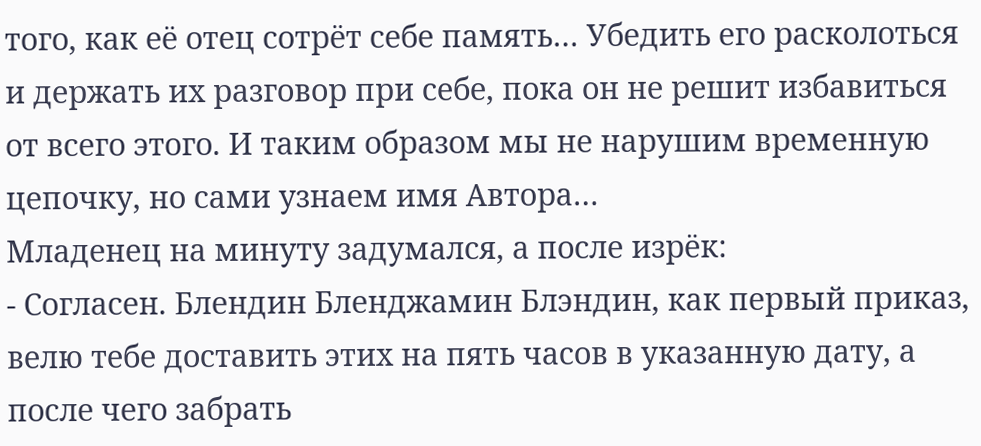того, как её отец сотрёт себе память… Убедить его расколоться и держать их разговор при себе, пока он не решит избавиться от всего этого. И таким образом мы не нарушим временную цепочку, но сами узнаем имя Автора…
Младенец на минуту задумался, а после изрёк:
- Согласен. Блендин Бленджамин Блэндин, как первый приказ, велю тебе доставить этих на пять часов в указанную дату, а после чего забрать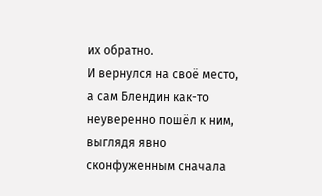их обратно.
И вернулся на своё место, а сам Блендин как-то неуверенно пошёл к ним, выглядя явно сконфуженным сначала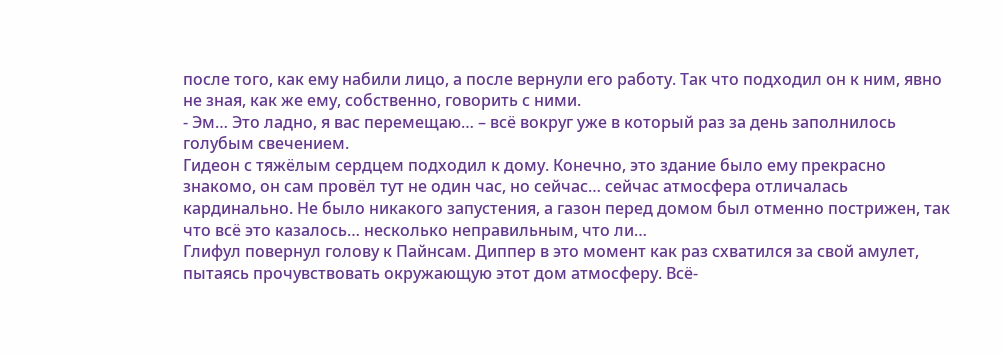после того, как ему набили лицо, а после вернули его работу. Так что подходил он к ним, явно не зная, как же ему, собственно, говорить с ними.
- Эм… Это ладно, я вас перемещаю… – всё вокруг уже в который раз за день заполнилось голубым свечением.
Гидеон с тяжёлым сердцем подходил к дому. Конечно, это здание было ему прекрасно знакомо, он сам провёл тут не один час, но сейчас… сейчас атмосфера отличалась кардинально. Не было никакого запустения, а газон перед домом был отменно пострижен, так что всё это казалось… несколько неправильным, что ли…
Глифул повернул голову к Пайнсам. Диппер в это момент как раз схватился за свой амулет, пытаясь прочувствовать окружающую этот дом атмосферу. Всё-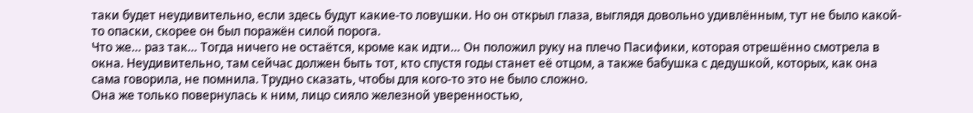таки будет неудивительно, если здесь будут какие-то ловушки. Но он открыл глаза, выглядя довольно удивлённым, тут не было какой-то опаски, скорее он был поражён силой порога.
Что же… раз так… Тогда ничего не остаётся, кроме как идти… Он положил руку на плечо Пасифики, которая отрешённо смотрела в окна. Неудивительно, там сейчас должен быть тот, кто спустя годы станет её отцом, а также бабушка с дедушкой, которых, как она сама говорила, не помнила. Трудно сказать, чтобы для кого-то это не было сложно.
Она же только повернулась к ним, лицо сияло железной уверенностью,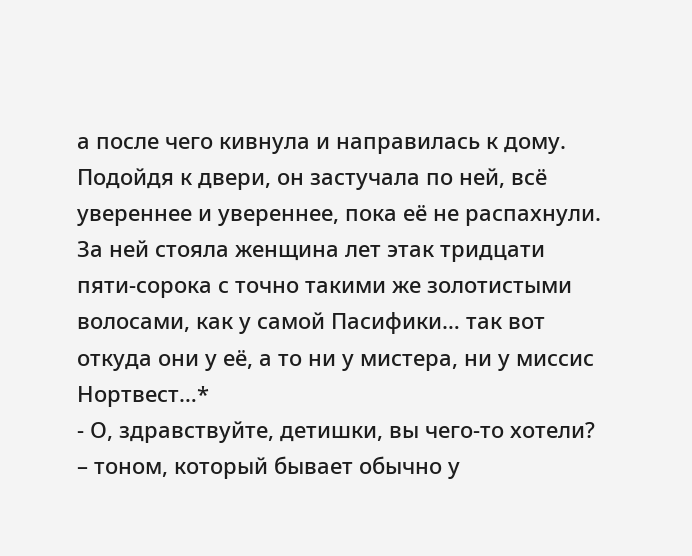а после чего кивнула и направилась к дому. Подойдя к двери, он застучала по ней, всё увереннее и увереннее, пока её не распахнули. За ней стояла женщина лет этак тридцати пяти-сорока с точно такими же золотистыми волосами, как у самой Пасифики… так вот откуда они у её, а то ни у мистера, ни у миссис Нортвест…*
- О, здравствуйте, детишки, вы чего-то хотели? – тоном, который бывает обычно у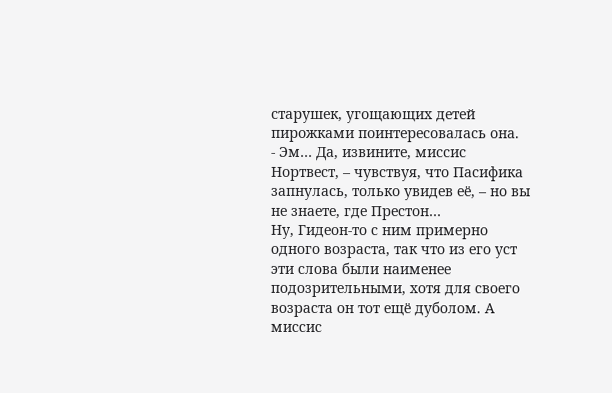старушек, угощающих детей пирожками поинтересовалась она.
- Эм… Да, извините, миссис Нортвест, – чувствуя, что Пасифика запнулась, только увидев её, – но вы не знаете, где Престон…
Ну, Гидеон-то с ним примерно одного возраста, так что из его уст эти слова были наименее подозрительными, хотя для своего возраста он тот ещё дуболом. А миссис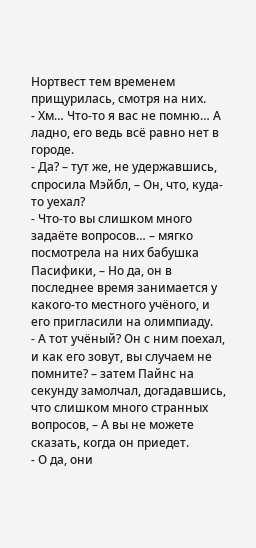Нортвест тем временем прищурилась, смотря на них.
- Хм… Что-то я вас не помню… А ладно, его ведь всё равно нет в городе.
- Да? – тут же, не удержавшись, спросила Мэйбл, – Он, что, куда-то уехал?
- Что-то вы слишком много задаёте вопросов… – мягко посмотрела на них бабушка Пасифики, – Но да, он в последнее время занимается у какого-то местного учёного, и его пригласили на олимпиаду.
- А тот учёный? Он с ним поехал, и как его зовут, вы случаем не помните? – затем Пайнс на секунду замолчал, догадавшись, что слишком много странных вопросов, – А вы не можете сказать, когда он приедет.
- О да, они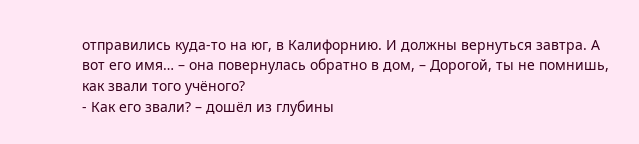отправились куда-то на юг, в Калифорнию. И должны вернуться завтра. А вот его имя… – она повернулась обратно в дом, – Дорогой, ты не помнишь, как звали того учёного?
- Как его звали? – дошёл из глубины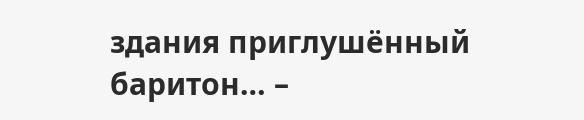здания приглушённый баритон… –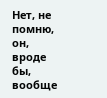Нет, не помню, он, вроде бы, вообще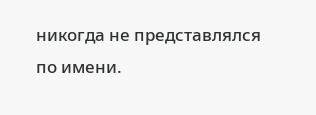никогда не представлялся по имени.